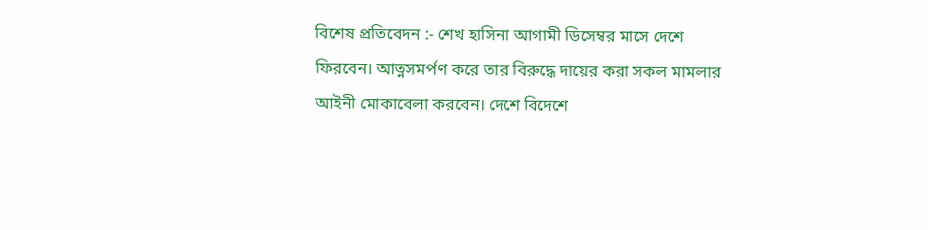বিশেষ প্রতিবেদন :- শেখ হাসিনা আগামী ডিসেম্বর মাসে দেশে ফিরবেন। আত্নসমর্পণ করে তার বিরুদ্ধে দায়ের করা সকল মামলার আইনী মোকাবেলা করবেন। দেশে বিদেশে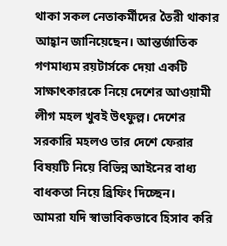থাকা সকল নেতাকর্মীদের তৈরী থাকার আহ্বান জানিয়েছেন। আন্তর্জাতিক গণমাধ্যম রয়টার্সকে দেয়া একটি সাক্ষাৎকারকে নিয়ে দেশের আওয়ামী লীগ মহল খুবই উৎফুল্ল। দেশের সরকারি মহলও তার দেশে ফেরার বিষয়টি নিয়ে বিভিন্ন আইনের বাধ্য বাধকতা নিয়ে ব্রিফিং দিচ্ছেন।
আমরা যদি স্বাভাবিকভাবে হিসাব করি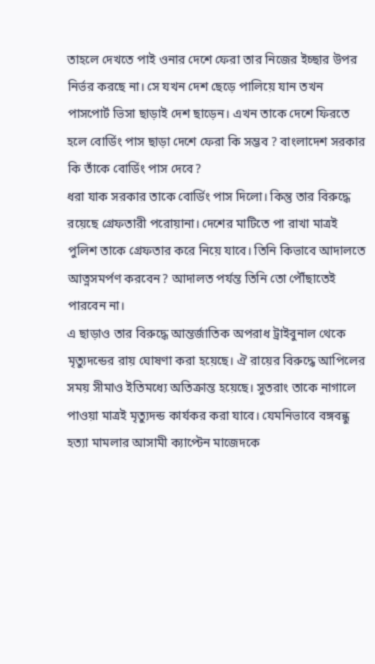তাহলে দেখতে পাই ওনার দেশে ফেরা তার নিজের ইচ্ছার উপর নির্ভর করছে না। সে যখন দেশ ছেড়ে পালিয়ে যান তখন পাসপোর্ট ভিসা ছাড়াই দেশ ছাড়েন। এখন তাকে দেশে ফিরতে হলে বোর্ডিং পাস ছাড়া দেশে ফেরা কি সম্ভব ? বাংলাদেশ সরকার কি তাঁকে বোর্ডিং পাস দেবে?
ধরা যাক সরকার তাকে বোর্ডিং পাস দিলো। কিন্তু তার বিরুদ্ধে রয়েছে গ্রেফতারী পরোয়ানা। দেশের মাটিতে পা রাখা মাত্রই পুলিশ তাকে গ্রেফতার করে নিয়ে যাবে। তিনি কিভাবে আদালতে আত্নসমর্পণ করবেন? আদালত পর্যন্ত তিনি তো পৌঁছাতেই পারবেন না।
এ ছাড়াও তার বিরুদ্ধে আন্তর্জাতিক অপরাধ ট্রাইবুনাল থেকে মৃত্যুদন্ডের রায় ঘোষণা করা হয়েছে। ঐ রায়ের বিরুদ্ধে আপিলের সময় সীমাও ইতিমধ্যে অতিক্রান্ত হয়েছে। সুতরাং তাকে নাগালে পাওয়া মাত্রই মৃত্যুদন্ড কার্যকর করা যাবে। যেমনিভাবে বঙ্গবন্ধু হত্যা মামলার আসামী ক্যাপ্টেন মাজেদকে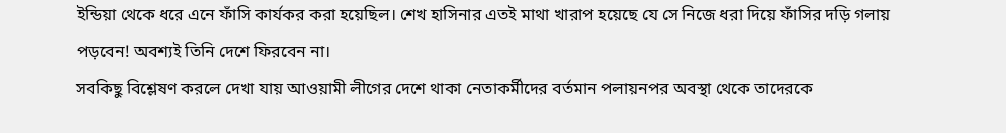ইন্ডিয়া থেকে ধরে এনে ফাঁসি কার্যকর করা হয়েছিল। শেখ হাসিনার এতই মাথা খারাপ হয়েছে যে সে নিজে ধরা দিয়ে ফাঁসির দড়ি গলায় পড়বেন! অবশ্যই তিনি দেশে ফিরবেন না।
সবকিছু বিশ্লেষণ করলে দেখা যায় আওয়ামী লীগের দেশে থাকা নেতাকর্মীদের বর্তমান পলায়নপর অবস্থা থেকে তাদেরকে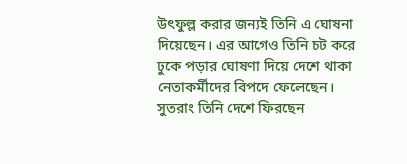উৎফুল্ল করার জন্যই তিনি এ ঘোষনা দিয়েছেন। এর আগেও তিনি চট করে ঢুকে পড়ার ঘোষণা দিয়ে দেশে থাকা নেতাকর্মীদের বিপদে ফেলেছেন।
সুতরাং তিনি দেশে ফিরছেন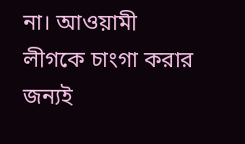না। আওয়ামী লীগকে চাংগা করার জন্যই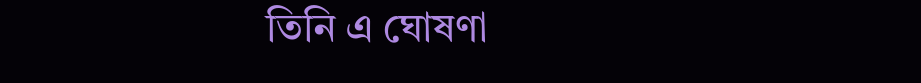তিনি এ ঘোষণা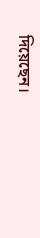দিয়েছেন।